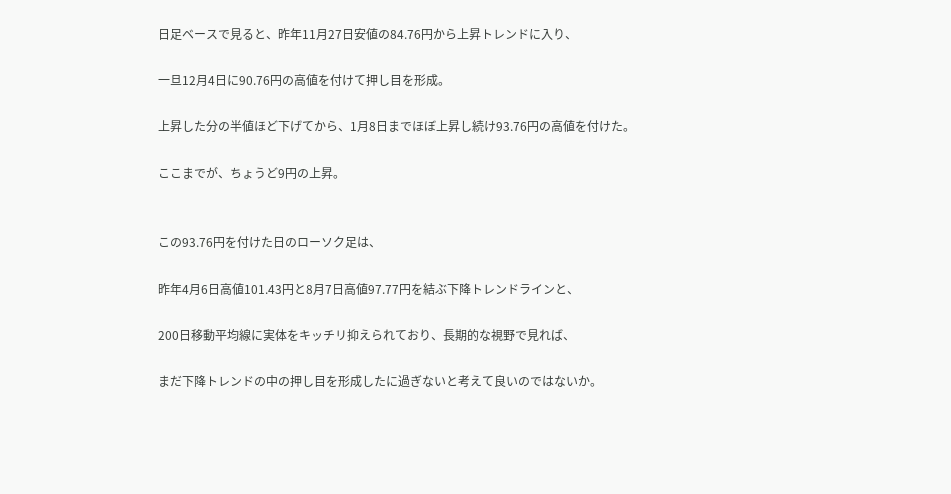日足ベースで見ると、昨年11月27日安値の84.76円から上昇トレンドに入り、

一旦12月4日に90.76円の高値を付けて押し目を形成。

上昇した分の半値ほど下げてから、1月8日までほぼ上昇し続け93.76円の高値を付けた。

ここまでが、ちょうど9円の上昇。


この93.76円を付けた日のローソク足は、

昨年4月6日高値101.43円と8月7日高値97.77円を結ぶ下降トレンドラインと、

200日移動平均線に実体をキッチリ抑えられており、長期的な視野で見れば、

まだ下降トレンドの中の押し目を形成したに過ぎないと考えて良いのではないか。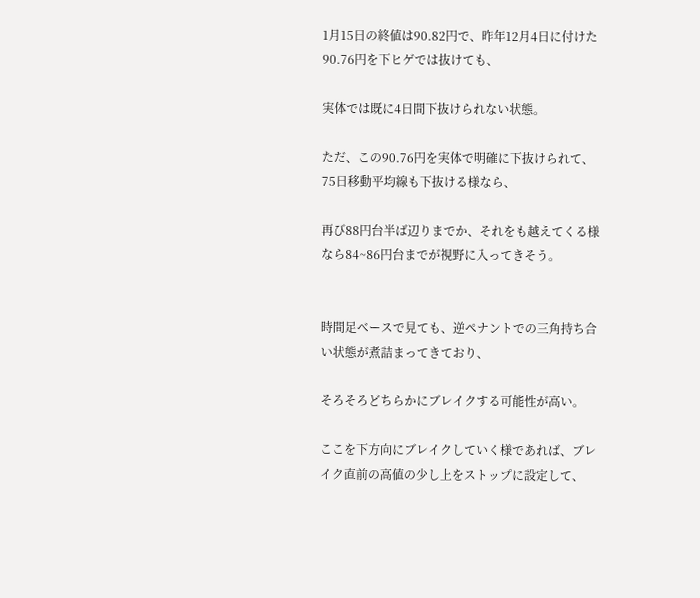1月15日の終値は90.82円で、昨年12月4日に付けた90.76円を下ヒゲでは抜けても、

実体では既に4日間下抜けられない状態。

ただ、この90.76円を実体で明確に下抜けられて、75日移動平均線も下抜ける様なら、

再び88円台半ば辺りまでか、それをも越えてくる様なら84~86円台までが視野に入ってきそう。


時間足ベースで見ても、逆ペナントでの三角持ち合い状態が煮詰まってきており、

そろそろどちらかにブレイクする可能性が高い。

ここを下方向にブレイクしていく様であれば、ブレイク直前の高値の少し上をストップに設定して、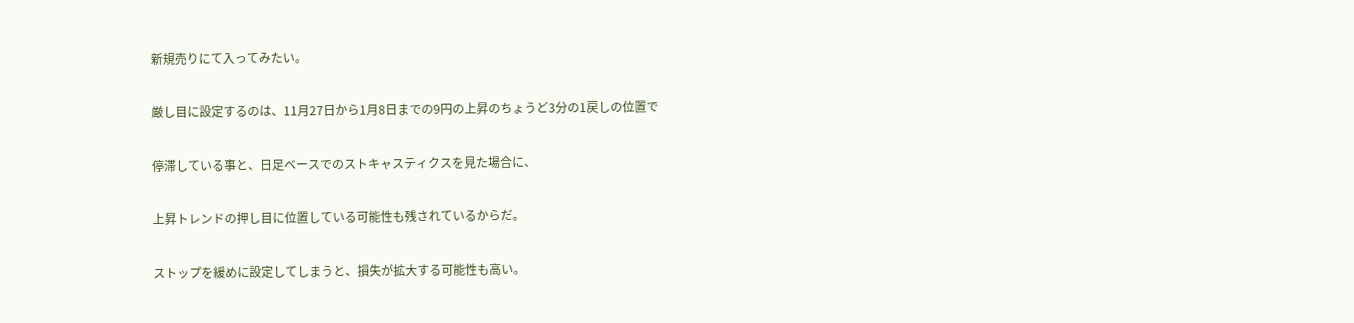新規売りにて入ってみたい。

厳し目に設定するのは、11月27日から1月8日までの9円の上昇のちょうど3分の1戻しの位置で

停滞している事と、日足ベースでのストキャスティクスを見た場合に、

上昇トレンドの押し目に位置している可能性も残されているからだ。

ストップを緩めに設定してしまうと、損失が拡大する可能性も高い。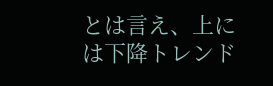とは言え、上には下降トレンド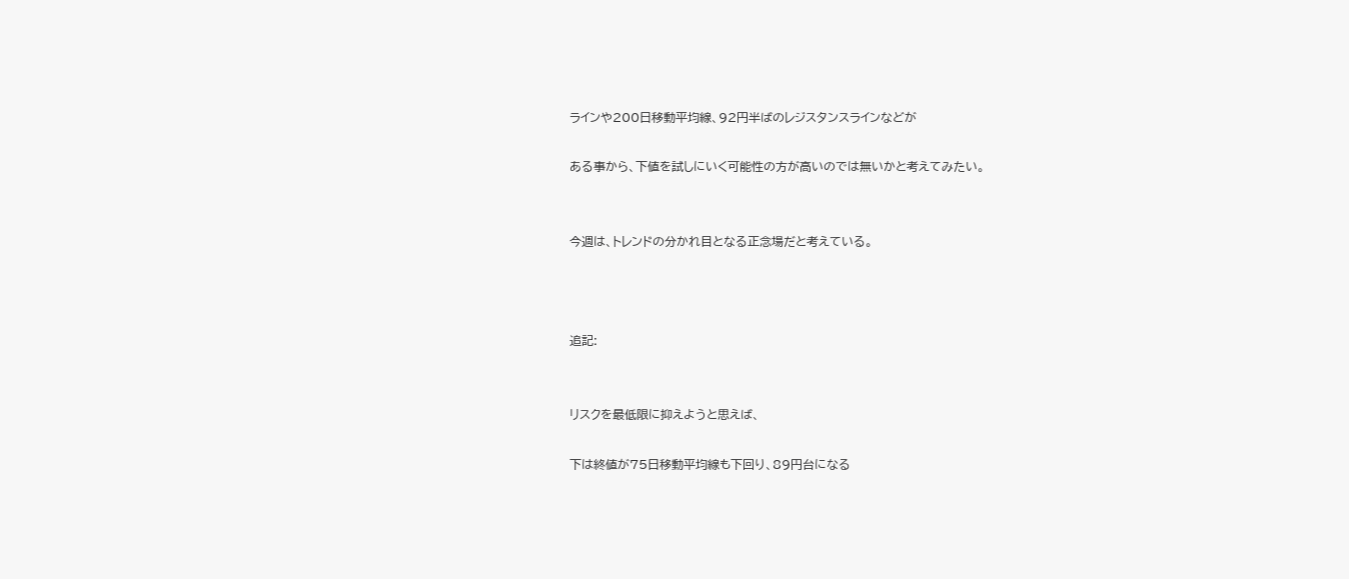ラインや200日移動平均線、92円半ばのレジスタンスラインなどが

ある事から、下値を試しにいく可能性の方が高いのでは無いかと考えてみたい。


今週は、トレンドの分かれ目となる正念場だと考えている。



追記:


リスクを最低限に抑えようと思えば、

下は終値が75日移動平均線も下回り、89円台になる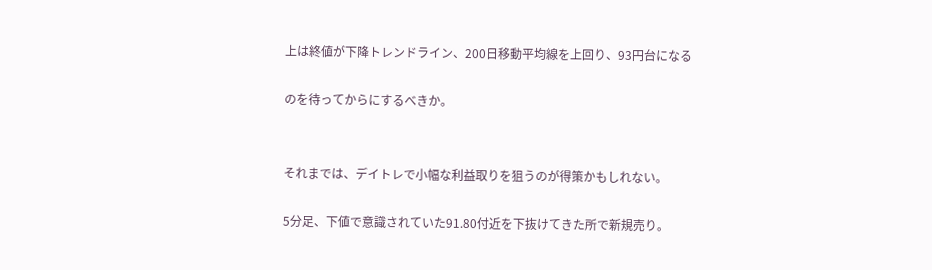上は終値が下降トレンドライン、200日移動平均線を上回り、93円台になる

のを待ってからにするべきか。


それまでは、デイトレで小幅な利益取りを狙うのが得策かもしれない。

5分足、下値で意識されていた91.80付近を下抜けてきた所で新規売り。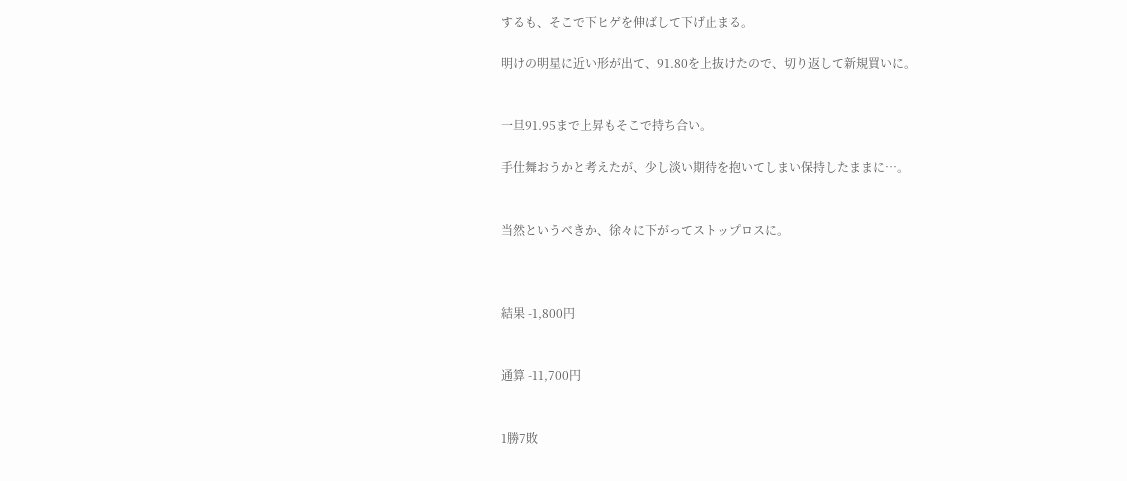するも、そこで下ヒゲを伸ばして下げ止まる。

明けの明星に近い形が出て、91.80を上抜けたので、切り返して新規買いに。


一旦91.95まで上昇もそこで持ち合い。

手仕舞おうかと考えたが、少し淡い期待を抱いてしまい保持したままに…。


当然というべきか、徐々に下がってストップロスに。



結果 -1,800円


通算 -11,700円


1勝7敗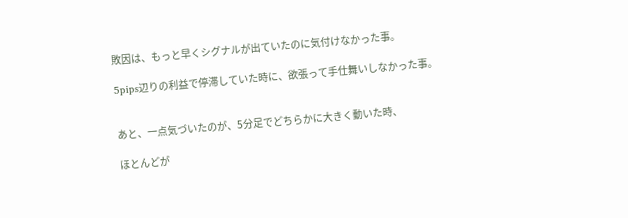敗因は、もっと早くシグナルが出ていたのに気付けなかった事。

5pips辺りの利益で停滞していた時に、欲張って手仕舞いしなかった事。


あと、一点気づいたのが、5分足でどちらかに大きく動いた時、

ほとんどが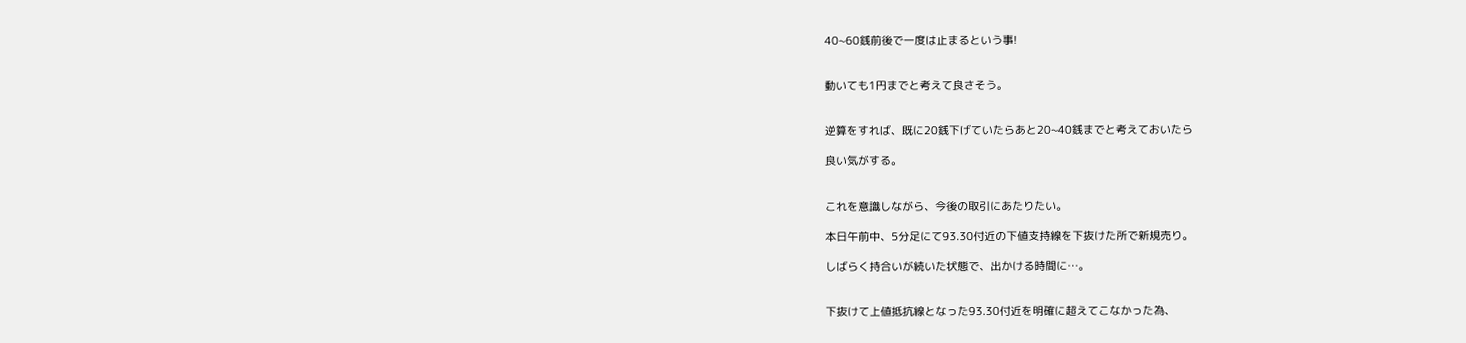40~60銭前後で一度は止まるという事!


動いても1円までと考えて良さそう。


逆算をすれば、既に20銭下げていたらあと20~40銭までと考えておいたら

良い気がする。


これを意識しながら、今後の取引にあたりたい。

本日午前中、5分足にて93.30付近の下値支持線を下抜けた所で新規売り。

しばらく持合いが続いた状態で、出かける時間に…。


下抜けて上値抵抗線となった93.30付近を明確に超えてこなかった為、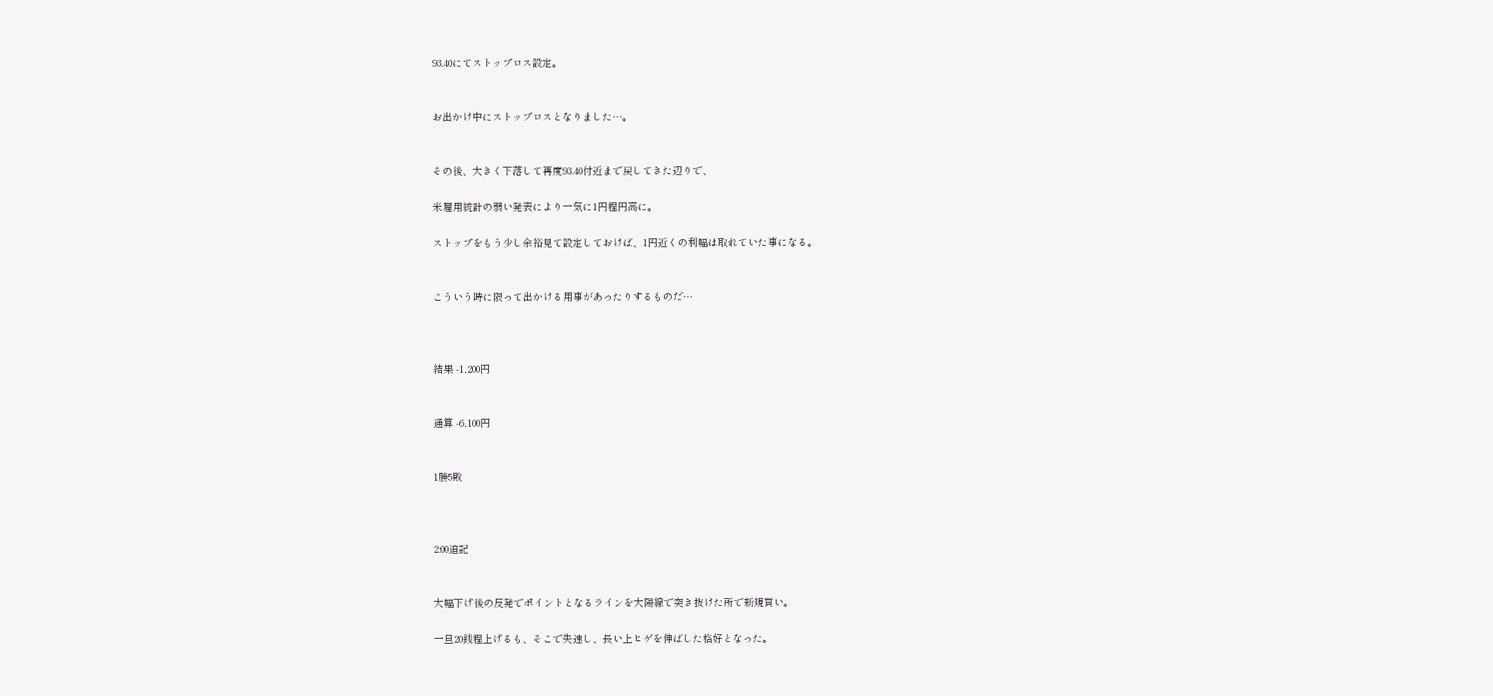93.40にてストップロス設定。


お出かけ中にストップロスとなりました…。


その後、大きく下落して再度93.40付近まで戻してきた辺りで、

米雇用統計の弱い発表により一気に1円程円高に。

ストップをもう少し余裕見て設定しておけば、1円近くの利幅は取れていた事になる。


こういう時に限って出かける用事があったりするものだ…



結果 -1,200円


通算 -6,100円


1勝5敗



2:00追記


大幅下げ後の反発でポイントとなるラインを大陽線で突き抜けた所で新規買い。

一旦20銭程上げるも、そこで失速し、長い上ヒゲを伸ばした格好となった。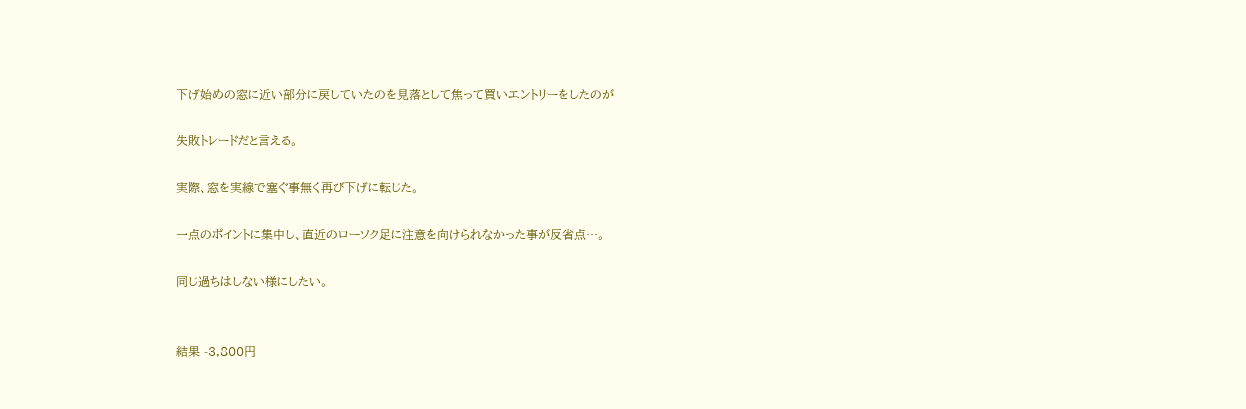下げ始めの窓に近い部分に戻していたのを見落として焦って買いエントリーをしたのが

失敗トレードだと言える。

実際、窓を実線で塞ぐ事無く再び下げに転じた。

一点のポイントに集中し、直近のローソク足に注意を向けられなかった事が反省点…。

同じ過ちはしない様にしたい。


結果 -3,800円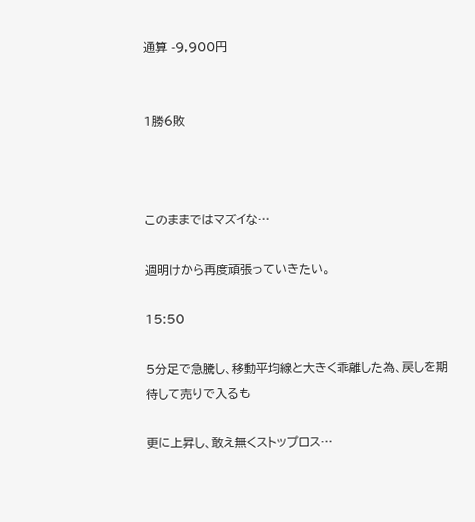通算 -9,900円


1勝6敗



このままではマズイな…

週明けから再度頑張っていきたい。

15:50

5分足で急騰し、移動平均線と大きく乖離した為、戻しを期待して売りで入るも

更に上昇し、敢え無くストップロス…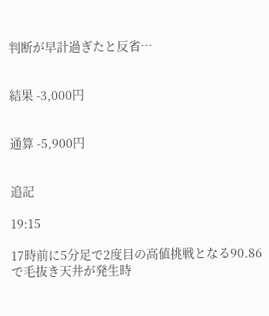判断が早計過ぎたと反省…


結果 -3,000円


通算 -5,900円


追記

19:15

17時前に5分足で2度目の高値挑戦となる90.86で毛抜き天井が発生時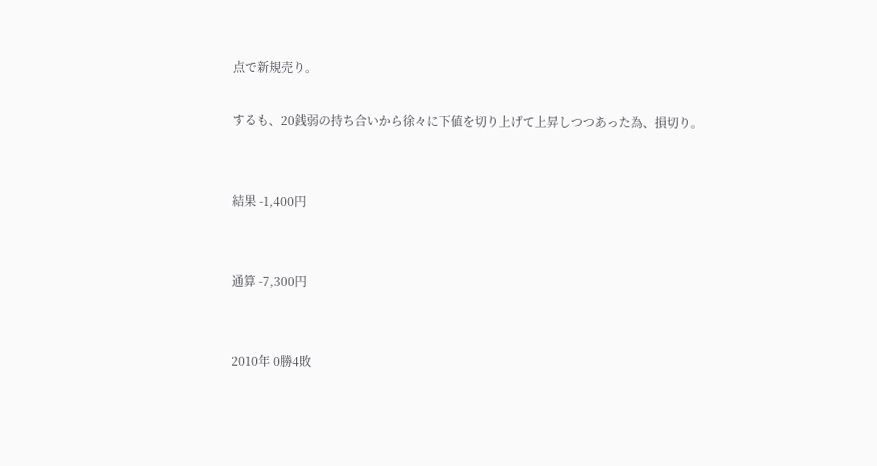点で新規売り。

するも、20銭弱の持ち合いから徐々に下値を切り上げて上昇しつつあった為、損切り。


結果 -1,400円


通算 -7,300円


2010年 0勝4敗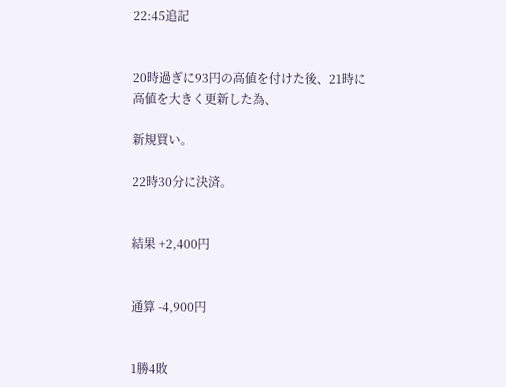22:45追記


20時過ぎに93円の高値を付けた後、21時に高値を大きく更新した為、

新規買い。

22時30分に決済。


結果 +2,400円


通算 -4,900円


1勝4敗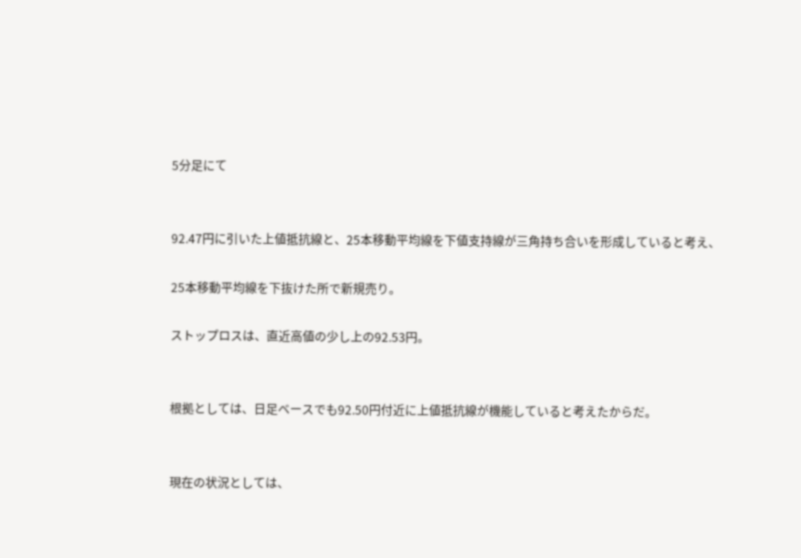5分足にて


92.47円に引いた上値抵抗線と、25本移動平均線を下値支持線が三角持ち合いを形成していると考え、

25本移動平均線を下抜けた所で新規売り。

ストップロスは、直近高値の少し上の92.53円。


根拠としては、日足ベースでも92.50円付近に上値抵抗線が機能していると考えたからだ。


現在の状況としては、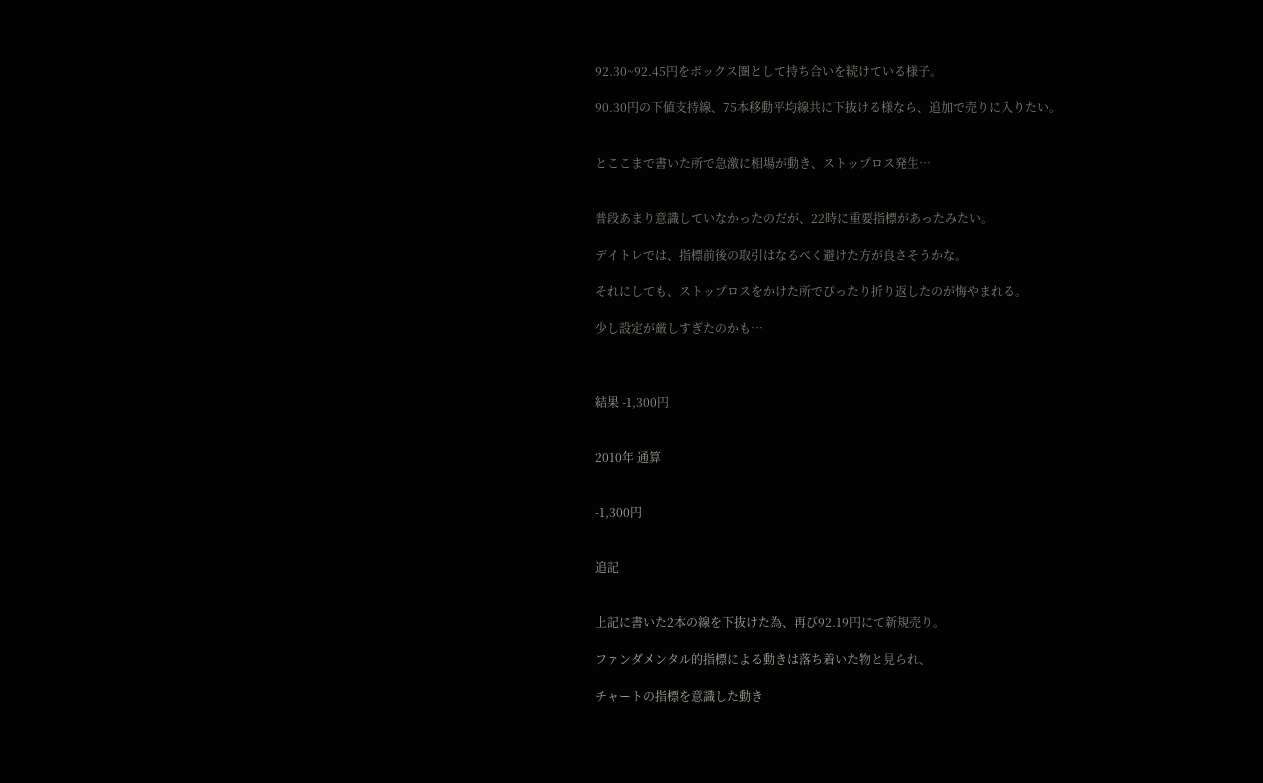92.30~92.45円をボックス圏として持ち合いを続けている様子。

90.30円の下値支持線、75本移動平均線共に下抜ける様なら、追加で売りに入りたい。


とここまで書いた所で急激に相場が動き、ストップロス発生…


普段あまり意識していなかったのだが、22時に重要指標があったみたい。

デイトレでは、指標前後の取引はなるべく避けた方が良さそうかな。

それにしても、ストップロスをかけた所でぴったり折り返したのが悔やまれる。

少し設定が厳しすぎたのかも…



結果 -1,300円


2010年 通算


-1,300円


追記


上記に書いた2本の線を下抜けた為、再び92.19円にて新規売り。

ファンダメンタル的指標による動きは落ち着いた物と見られ、

チャートの指標を意識した動き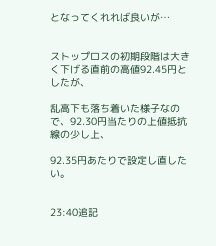となってくれれば良いが…


ストップロスの初期段階は大きく下げる直前の高値92.45円としたが、

乱高下も落ち着いた様子なので、92.30円当たりの上値抵抗線の少し上、

92.35円あたりで設定し直したい。


23:40追記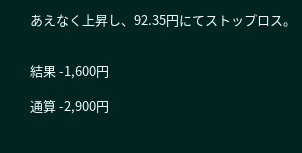あえなく上昇し、92.35円にてストップロス。


結果 -1,600円

通算 -2,900円